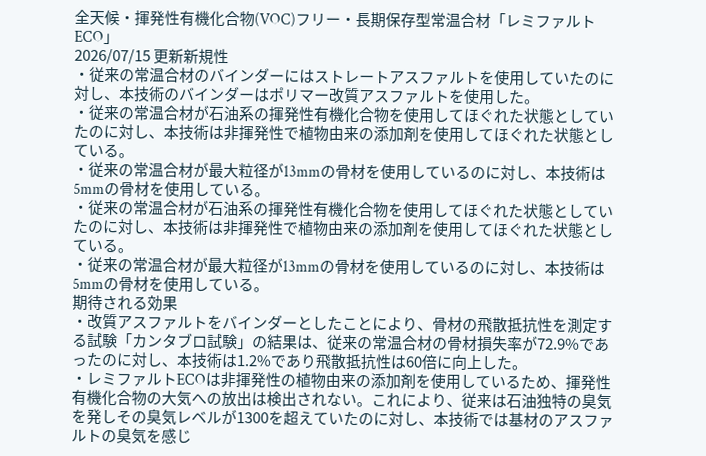全天候・揮発性有機化合物(VOC)フリー・長期保存型常温合材「レミファルトECO」
2026/07/15 更新新規性
・従来の常温合材のバインダーにはストレートアスファルトを使用していたのに対し、本技術のバインダーはポリマー改質アスファルトを使用した。
・従来の常温合材が石油系の揮発性有機化合物を使用してほぐれた状態としていたのに対し、本技術は非揮発性で植物由来の添加剤を使用してほぐれた状態としている。
・従来の常温合材が最大粒径が13mmの骨材を使用しているのに対し、本技術は5mmの骨材を使用している。
・従来の常温合材が石油系の揮発性有機化合物を使用してほぐれた状態としていたのに対し、本技術は非揮発性で植物由来の添加剤を使用してほぐれた状態としている。
・従来の常温合材が最大粒径が13mmの骨材を使用しているのに対し、本技術は5mmの骨材を使用している。
期待される効果
・改質アスファルトをバインダーとしたことにより、骨材の飛散抵抗性を測定する試験「カンタブロ試験」の結果は、従来の常温合材の骨材損失率が72.9%であったのに対し、本技術は1.2%であり飛散抵抗性は60倍に向上した。
・レミファルトECOは非揮発性の植物由来の添加剤を使用しているため、揮発性有機化合物の大気への放出は検出されない。これにより、従来は石油独特の臭気を発しその臭気レベルが1300を超えていたのに対し、本技術では基材のアスファルトの臭気を感じ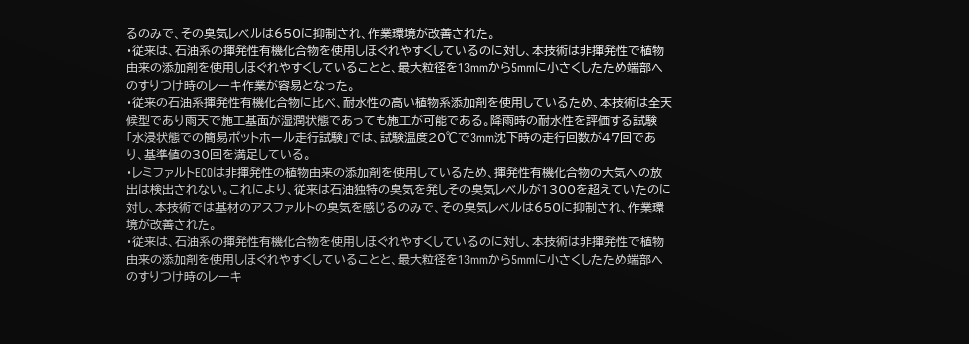るのみで、その臭気レベルは650に抑制され、作業環境が改善された。
・従来は、石油系の揮発性有機化合物を使用しほぐれやすくしているのに対し、本技術は非揮発性で植物由来の添加剤を使用しほぐれやすくしていることと、最大粒径を13mmから5mmに小さくしたため端部へのすりつけ時のレーキ作業が容易となった。
・従来の石油系揮発性有機化合物に比べ、耐水性の高い植物系添加剤を使用しているため、本技術は全天候型であり雨天で施工基面が湿潤状態であっても施工が可能である。降雨時の耐水性を評価する試験「水浸状態での簡易ポットホール走行試験」では、試験温度20℃で3mm沈下時の走行回数が47回であり、基準値の30回を満足している。
・レミファルトECOは非揮発性の植物由来の添加剤を使用しているため、揮発性有機化合物の大気への放出は検出されない。これにより、従来は石油独特の臭気を発しその臭気レベルが1300を超えていたのに対し、本技術では基材のアスファルトの臭気を感じるのみで、その臭気レベルは650に抑制され、作業環境が改善された。
・従来は、石油系の揮発性有機化合物を使用しほぐれやすくしているのに対し、本技術は非揮発性で植物由来の添加剤を使用しほぐれやすくしていることと、最大粒径を13mmから5mmに小さくしたため端部へのすりつけ時のレーキ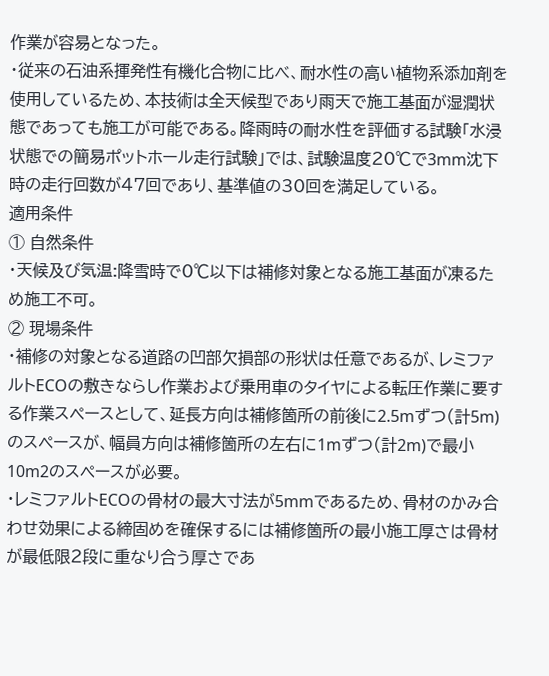作業が容易となった。
・従来の石油系揮発性有機化合物に比べ、耐水性の高い植物系添加剤を使用しているため、本技術は全天候型であり雨天で施工基面が湿潤状態であっても施工が可能である。降雨時の耐水性を評価する試験「水浸状態での簡易ポットホール走行試験」では、試験温度20℃で3mm沈下時の走行回数が47回であり、基準値の30回を満足している。
適用条件
① 自然条件
・天候及び気温:降雪時で0℃以下は補修対象となる施工基面が凍るため施工不可。
② 現場条件
・補修の対象となる道路の凹部欠損部の形状は任意であるが、レミファルトECOの敷きならし作業および乗用車のタイヤによる転圧作業に要する作業スペースとして、延長方向は補修箇所の前後に2.5mずつ(計5m)のスペースが、幅員方向は補修箇所の左右に1mずつ(計2m)で最小10m2のスペースが必要。
・レミファルトECOの骨材の最大寸法が5mmであるため、骨材のかみ合わせ効果による締固めを確保するには補修箇所の最小施工厚さは骨材が最低限2段に重なり合う厚さであ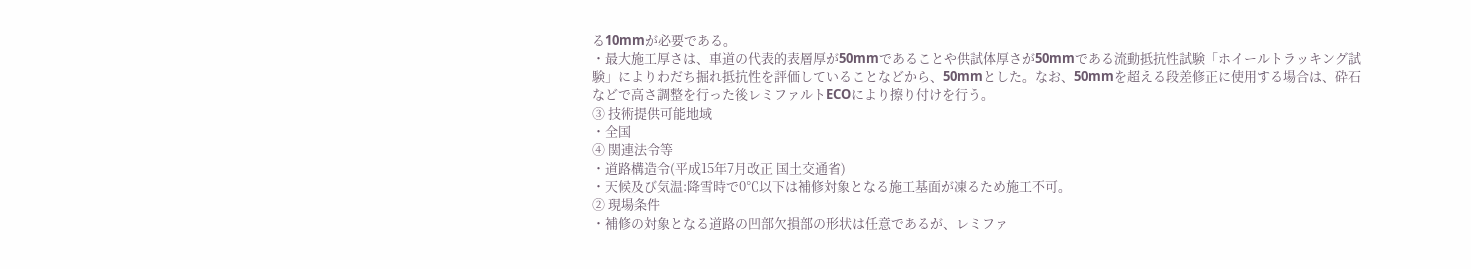る10mmが必要である。
・最大施工厚さは、車道の代表的表層厚が50mmであることや供試体厚さが50mmである流動抵抗性試験「ホイールトラッキング試験」によりわだち掘れ抵抗性を評価していることなどから、50mmとした。なお、50mmを超える段差修正に使用する場合は、砕石などで高さ調整を行った後レミファルトECOにより擦り付けを行う。
③ 技術提供可能地域
・全国
④ 関連法令等
・道路構造令(平成15年7月改正 国土交通省)
・天候及び気温:降雪時で0℃以下は補修対象となる施工基面が凍るため施工不可。
② 現場条件
・補修の対象となる道路の凹部欠損部の形状は任意であるが、レミファ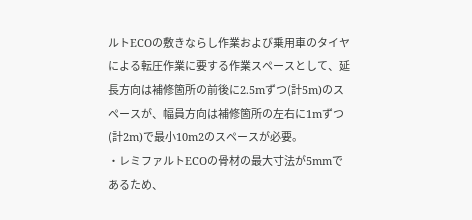ルトECOの敷きならし作業および乗用車のタイヤによる転圧作業に要する作業スペースとして、延長方向は補修箇所の前後に2.5mずつ(計5m)のスペースが、幅員方向は補修箇所の左右に1mずつ(計2m)で最小10m2のスペースが必要。
・レミファルトECOの骨材の最大寸法が5mmであるため、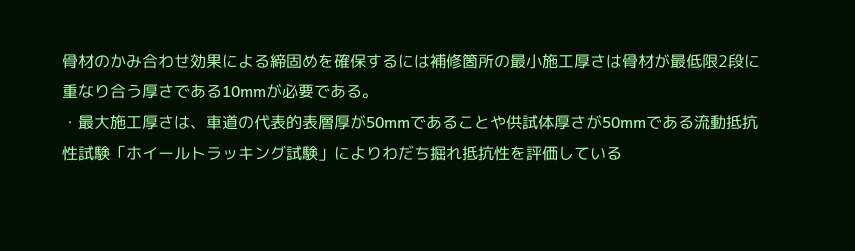骨材のかみ合わせ効果による締固めを確保するには補修箇所の最小施工厚さは骨材が最低限2段に重なり合う厚さである10mmが必要である。
・最大施工厚さは、車道の代表的表層厚が50mmであることや供試体厚さが50mmである流動抵抗性試験「ホイールトラッキング試験」によりわだち掘れ抵抗性を評価している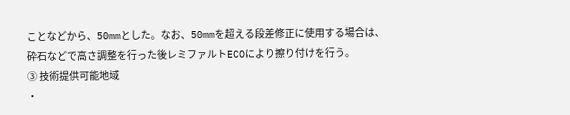ことなどから、50mmとした。なお、50mmを超える段差修正に使用する場合は、砕石などで高さ調整を行った後レミファルトECOにより擦り付けを行う。
③ 技術提供可能地域
・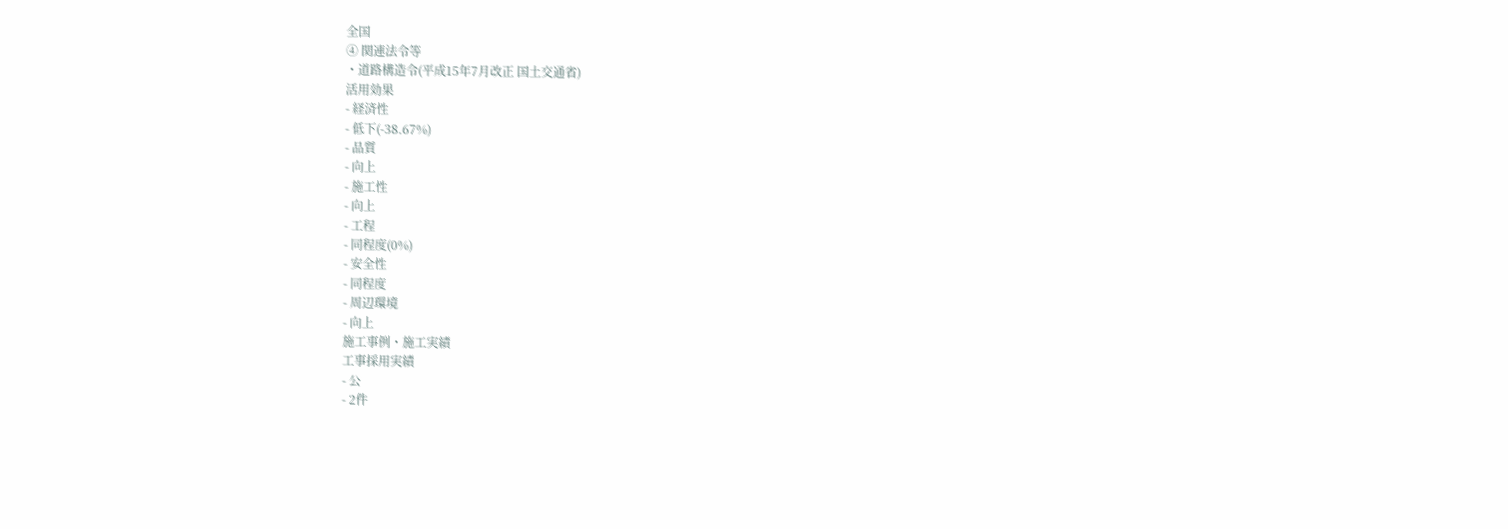全国
④ 関連法令等
・道路構造令(平成15年7月改正 国土交通省)
活用効果
- 経済性
- 低下(-38.67%)
- 品質
- 向上
- 施工性
- 向上
- 工程
- 同程度(0%)
- 安全性
- 同程度
- 周辺環境
- 向上
施工事例・施工実績
工事採用実績
- 公
- 2件